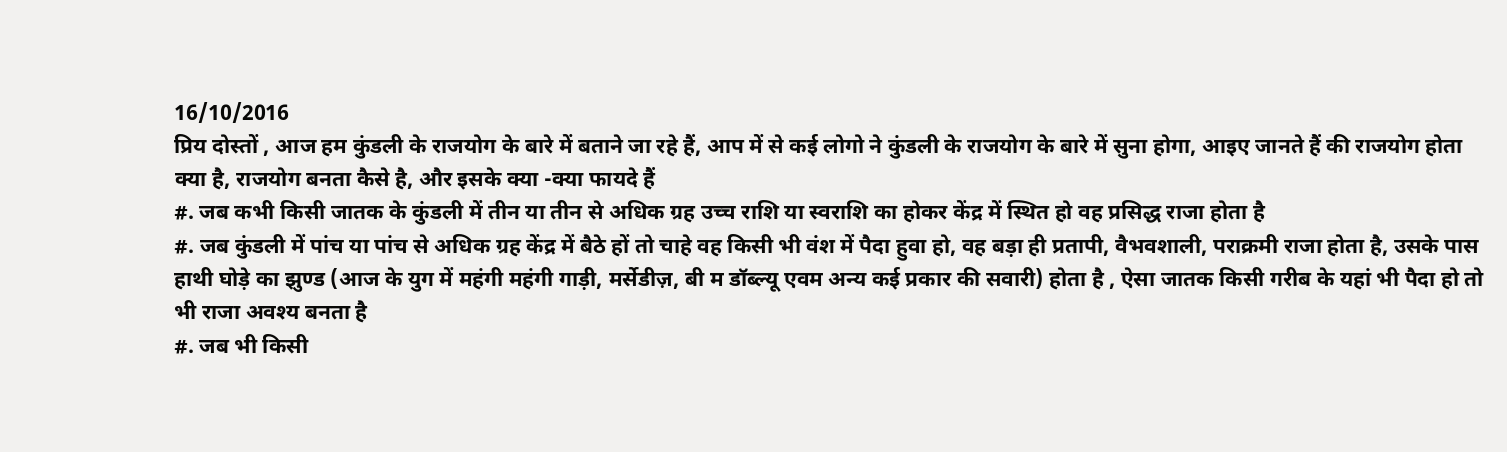16/10/2016
प्रिय दोस्तों , आज हम कुंडली के राजयोग के बारे में बताने जा रहे हैं, आप में से कई लोगो ने कुंडली के राजयोग के बारे में सुना होगा, आइए जानते हैं की राजयोग होता क्या है, राजयोग बनता कैसे है, और इसके क्या -क्या फायदे हैं
#. जब कभी किसी जातक के कुंडली में तीन या तीन से अधिक ग्रह उच्च राशि या स्वराशि का होकर केंद्र में स्थित हो वह प्रसिद्ध राजा होता है
#. जब कुंडली में पांच या पांच से अधिक ग्रह केंद्र में बैठे हों तो चाहे वह किसी भी वंश में पैदा हुवा हो, वह बड़ा ही प्रतापी, वैभवशाली, पराक्रमी राजा होता है, उसके पास हाथी घोड़े का झुण्ड (आज के युग में महंगी महंगी गाड़ी, मर्सेडीज़, बी म डॉब्ल्यू एवम अन्य कई प्रकार की सवारी) होता है , ऐसा जातक किसी गरीब के यहां भी पैदा हो तो भी राजा अवश्य बनता है
#. जब भी किसी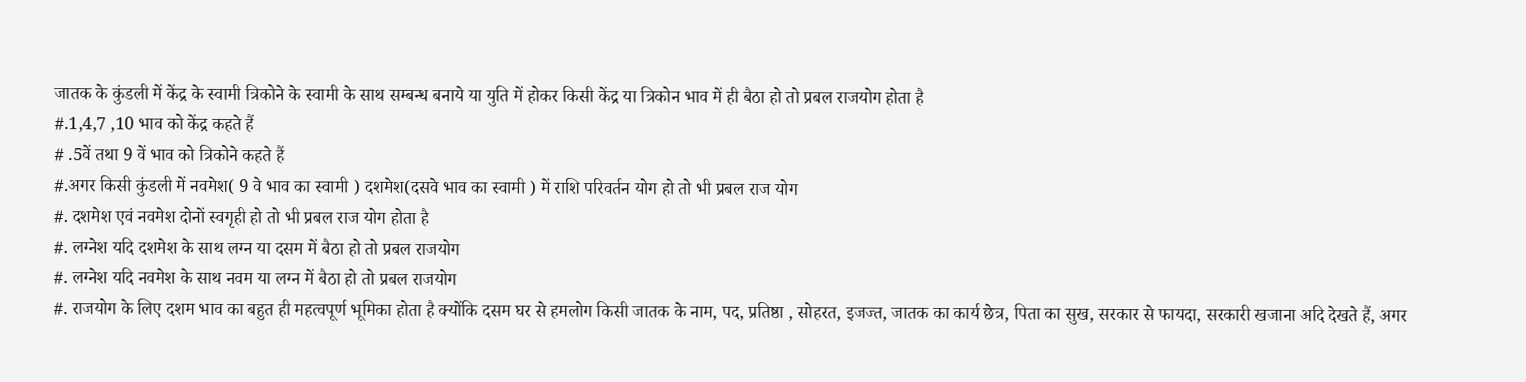जातक के कुंडली में केंद्र के स्वामी त्रिकोने के स्वामी के साथ सम्बन्ध बनाये या युति में होकर किसी केंद्र या त्रिकोन भाव में ही बैठा हो तो प्रबल राजयोग होता है
#.1,4,7 ,10 भाव को केंद्र कहते हैं
# .5वें तथा 9 वें भाव को त्रिकोने कहते हैं
#.अगर किसी कुंडली में नवमेश( 9 वे भाव का स्वामी ) दशमेश(दसवे भाव का स्वामी ) में राशि परिवर्तन योग हो तो भी प्रबल राज योग
#. दशमेश एवं नवमेश दोनों स्वगृही हो तो भी प्रबल राज योग होता है
#. लग्नेश यदि दशमेश के साथ लग्न या दसम में बैठा हो तो प्रबल राजयोग
#. लग्नेश यदि नवमेश के साथ नवम या लग्न में बैठा हो तो प्रबल राजयोग
#. राजयोग के लिए दशम भाव का बहुत ही महत्वपूर्ण भूमिका होता है क्योंकि दसम घर से हमलोग किसी जातक के नाम, पद, प्रतिष्ठा , सोहरत, इजज्त, जातक का कार्य छेत्र, पिता का सुख, सरकार से फायदा, सरकारी खजाना अदि देखते हैं, अगर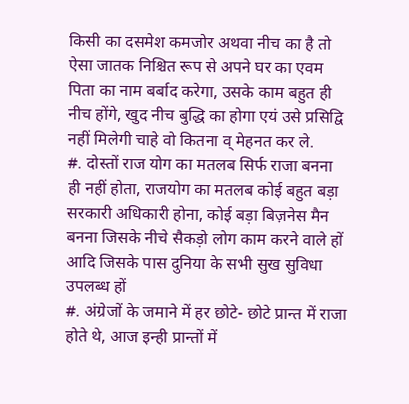किसी का दसमेश कमजोर अथवा नीच का है तो ऐसा जातक निश्चित रूप से अपने घर का एवम पिता का नाम बर्बाद करेगा, उसके काम बहुत ही नीच होंगे, खुद नीच बुद्धि का होगा एयं उसे प्रसिद्वि नहीं मिलेगी चाहे वो कितना व् मेहनत कर ले.
#. दोस्तों राज योग का मतलब सिर्फ राजा बनना ही नहीं होता, राजयोग का मतलब कोई बहुत बड़ा सरकारी अधिकारी होना, कोई बड़ा बिज़नेस मैन बनना जिसके नीचे सैकड़ो लोग काम करने वाले हों आदि जिसके पास दुनिया के सभी सुख सुविधा उपलब्ध हों
#. अंग्रेजों के जमाने में हर छोटे- छोटे प्रान्त में राजा होते थे, आज इन्ही प्रान्तों में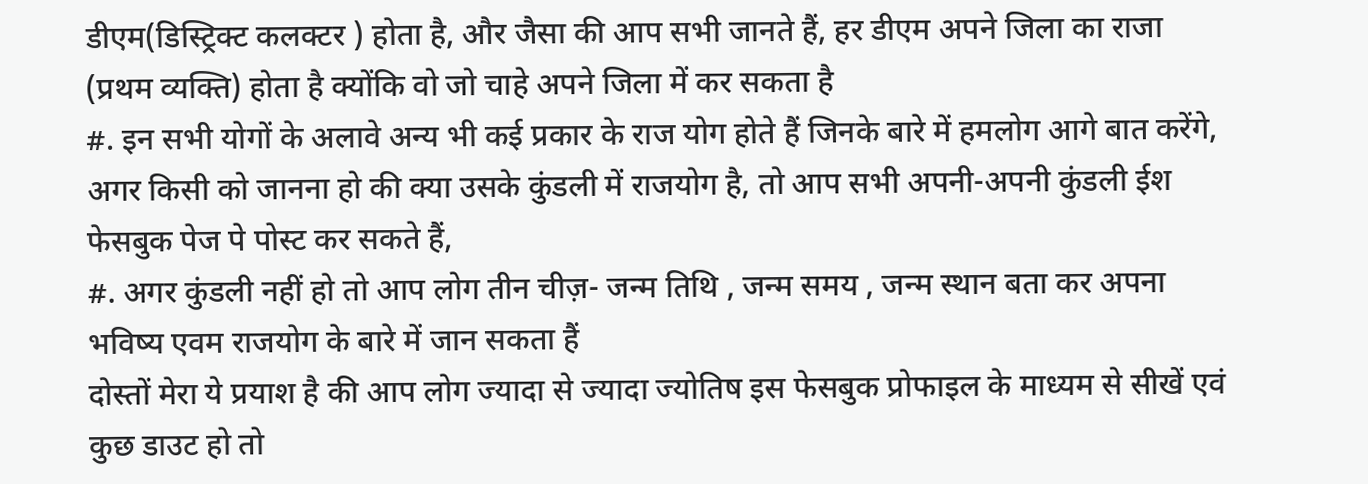डीएम(डिस्ट्रिक्ट कलक्टर ) होता है, और जैसा की आप सभी जानते हैं, हर डीएम अपने जिला का राजा (प्रथम व्यक्ति) होता है क्योंकि वो जो चाहे अपने जिला में कर सकता है
#. इन सभी योगों के अलावे अन्य भी कई प्रकार के राज योग होते हैं जिनके बारे में हमलोग आगे बात करेंगे, अगर किसी को जानना हो की क्या उसके कुंडली में राजयोग है, तो आप सभी अपनी-अपनी कुंडली ईश फेसबुक पेज पे पोस्ट कर सकते हैं,
#. अगर कुंडली नहीं हो तो आप लोग तीन चीज़- जन्म तिथि , जन्म समय , जन्म स्थान बता कर अपना भविष्य एवम राजयोग के बारे में जान सकता हैं
दोस्तों मेरा ये प्रयाश है की आप लोग ज्यादा से ज्यादा ज्योतिष इस फेसबुक प्रोफाइल के माध्यम से सीखें एवं कुछ डाउट हो तो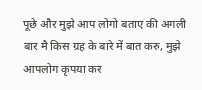पूछे और मुझे आप लोगो बताए की अगली बार मै किस ग्रह के बारे में बात करु, मुझे आपलोग कृपया कर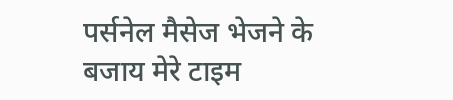पर्सनेल मैसेज भेजने के बजाय मेरे टाइम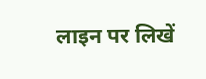लाइन पर लिखें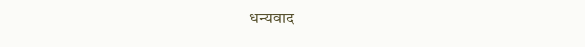धन्यवाद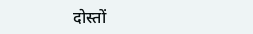दोस्तों